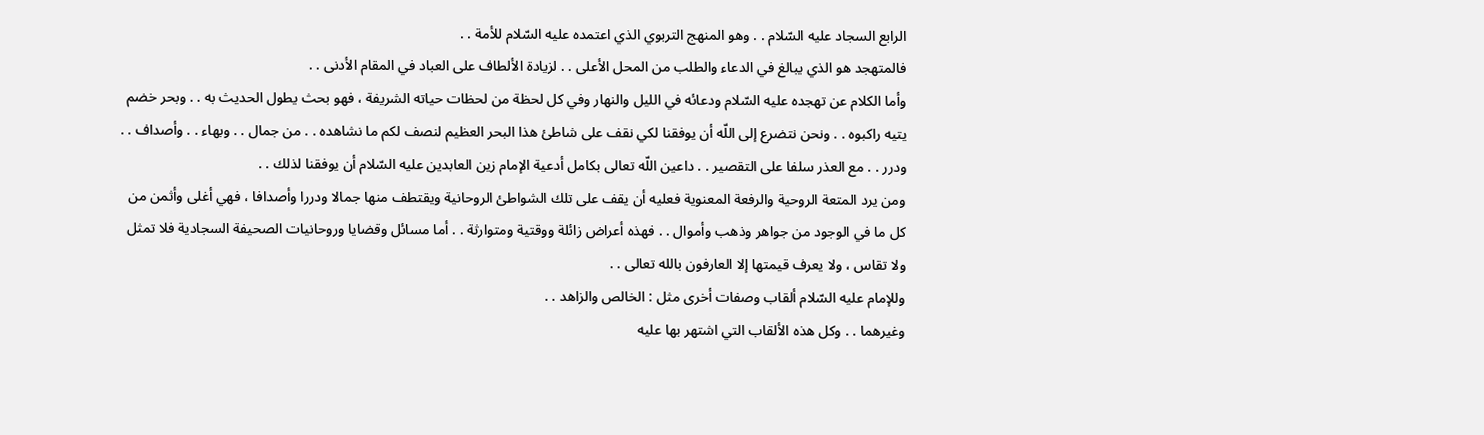الرابع السجاد عليه السّلام . . وهو المنهج التربوي الذي اعتمده عليه السّلام للأمة . .
فالمتهجد هو الذي يبالغ في الدعاء والطلب من المحل الأعلى . . لزيادة الألطاف على العباد في المقام الأدنى . .
وأما الكلام عن تهجده عليه السّلام ودعائه في الليل والنهار وفي كل لحظة من لحظات حياته الشريفة ، فهو بحث يطول الحديث به . . وبحر خضم يتيه راكبوه . . ونحن نتضرع إلى اللّه أن يوفقنا لكي نقف على شاطئ هذا البحر العظيم لنصف لكم ما نشاهده . . من جمال . . وبهاء . . وأصداف . .
ودرر . . مع العذر سلفا على التقصير . . داعين اللّه تعالى بكامل أدعية الإمام زين العابدين عليه السّلام أن يوفقنا لذلك . .
ومن يرد المتعة الروحية والرفعة المعنوية فعليه أن يقف على تلك الشواطئ الروحانية ويقتطف منها جمالا ودررا وأصدافا ، فهي أغلى وأثمن من كل ما في الوجود من جواهر وذهب وأموال . . فهذه أعراض زائلة ووقتية ومتوارثة . . أما مسائل وقضايا وروحانيات الصحيفة السجادية فلا تمثل ولا تقاس ، ولا يعرف قيمتها إلا العارفون بالله تعالى . .
وللإمام عليه السّلام ألقاب وصفات أخرى مثل : الخالص والزاهد . .
وغيرهما . . وكل هذه الألقاب التي اشتهر بها عليه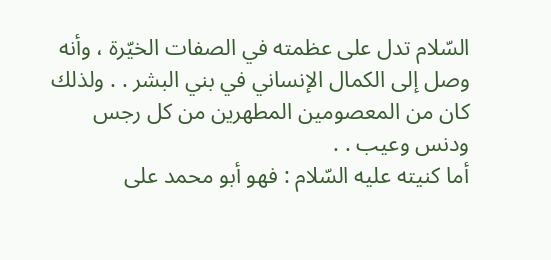السّلام تدل على عظمته في الصفات الخيّرة ، وأنه وصل إلى الكمال الإنساني في بني البشر . . ولذلك كان من المعصومين المطهرين من كل رجس ودنس وعيب . .
أما كنيته عليه السّلام : فهو أبو محمد على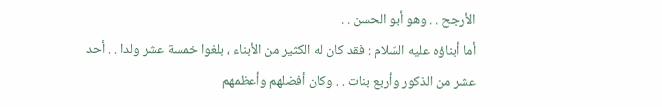الأرجح . . وهو أبو الحسن . .
أما أبناؤه عليه السّلام : فقد كان له الكثير من الأبناء ، بلغوا خمسة عشر ولدا . . أحد عشر من الذكور وأربع بنات . . وكان أفضلهم وأعظمهم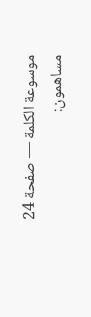موسوعة الكلمة — صفحة 24
مساهمون: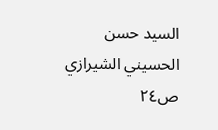السيد حسن الحسيني الشيرازي
ص٢٤